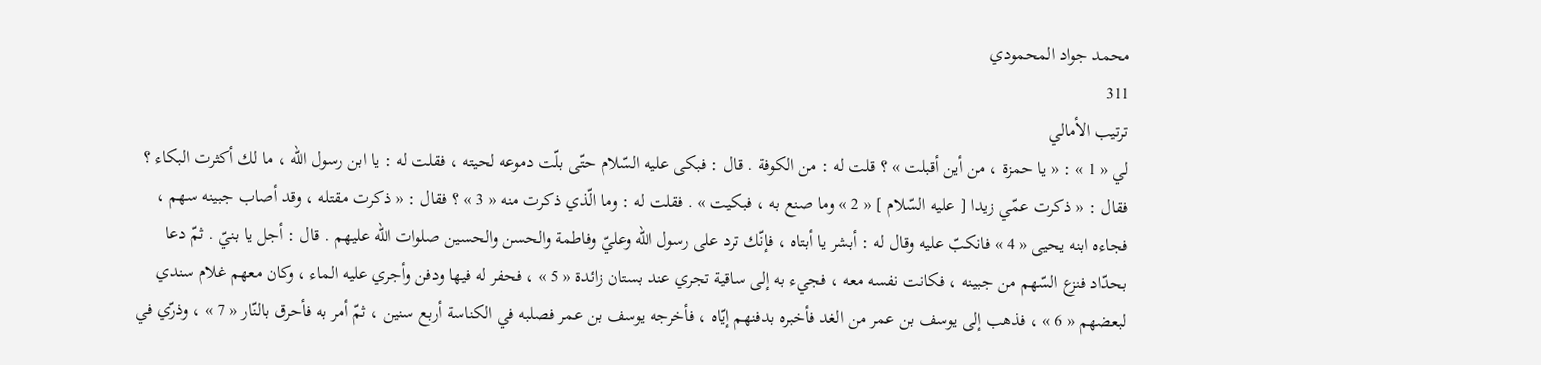محمد جواد المحمودي
311
ترتيب الأمالي
لي « 1 » : « يا حمزة ، من أين أقبلت » ؟ قلت له : من الكوفة . قال : فبكى عليه السّلام حتّى بلّت دموعه لحيته ، فقلت له : يا ابن رسول اللّه ، ما لك أكثرت البكاء ؟ فقال : « ذكرت عمّي زيدا [ عليه السّلام ] « 2 » وما صنع به ، فبكيت » . فقلت له : وما الّذي ذكرت منه « 3 » ؟ فقال : « ذكرت مقتله ، وقد أصاب جبينه سهم ، فجاءه ابنه يحيى « 4 » فانكبّ عليه وقال له : أبشر يا أبتاه ، فإنّك ترد على رسول اللّه وعليّ وفاطمة والحسن والحسين صلوات اللّه عليهم . قال : أجل يا بنيّ . ثمّ دعا بحدّاد فنزع السّهم من جبينه ، فكانت نفسه معه ، فجيء به إلى ساقية تجري عند بستان زائدة « 5 » ، فحفر له فيها ودفن وأجري عليه الماء ، وكان معهم غلام سندي لبعضهم « 6 » ، فذهب إلى يوسف بن عمر من الغد فأخبره بدفنهم إيّاه ، فأخرجه يوسف بن عمر فصلبه في الكناسة أربع سنين ، ثمّ أمر به فأحرق بالنّار « 7 » ، وذرّي في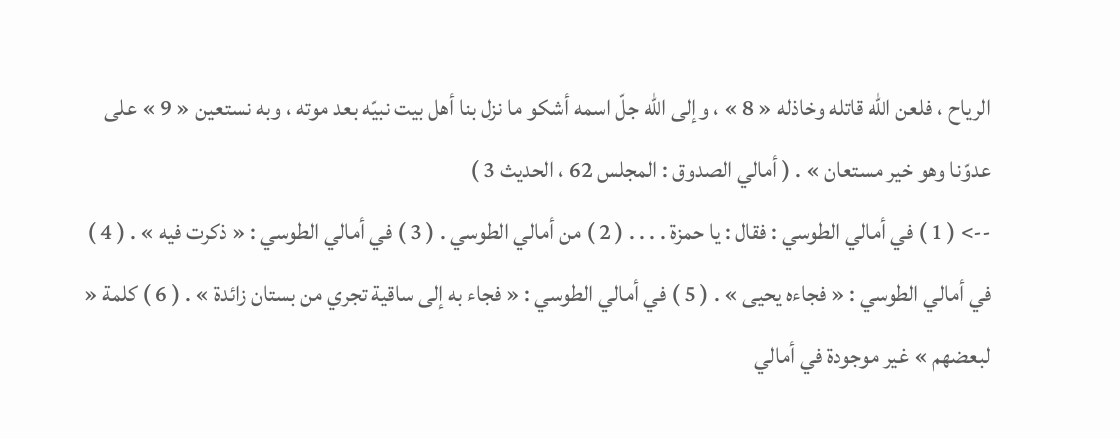الرياح ، فلعن اللّه قاتله وخاذله « 8 » ، وإلى اللّه جلّ اسمه أشكو ما نزل بنا أهل بيت نبيّه بعد موته ، وبه نستعين « 9 » على عدوّنا وهو خير مستعان » . ( أمالي الصدوق : المجلس 62 ، الحديث 3 )
--> ( 1 ) في أمالي الطوسي : فقال : يا حمزة . . . . ( 2 ) من أمالي الطوسي . ( 3 ) في أمالي الطوسي : « ذكرت فيه » . ( 4 ) في أمالي الطوسي : « فجاءه يحيى » . ( 5 ) في أمالي الطوسي : « فجاء به إلى ساقية تجري من بستان زائدة » . ( 6 ) كلمة « لبعضهم » غير موجودة في أمالي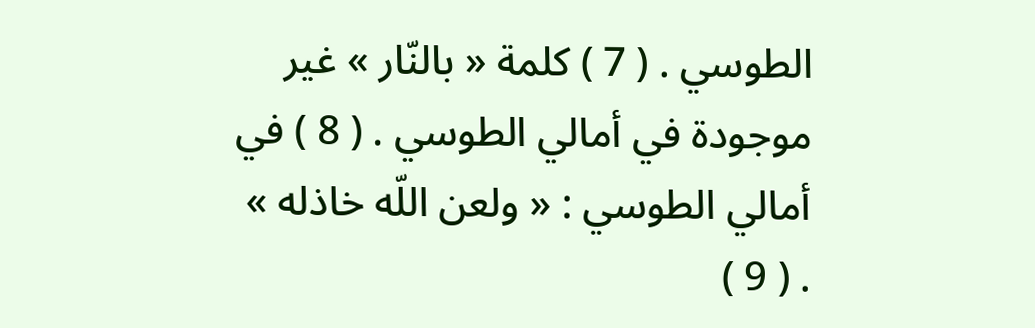الطوسي . ( 7 ) كلمة « بالنّار » غير موجودة في أمالي الطوسي . ( 8 ) في أمالي الطوسي : « ولعن اللّه خاذله » . ( 9 )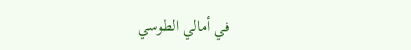في أمالي الطوسي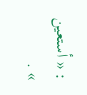: « أستعين » .